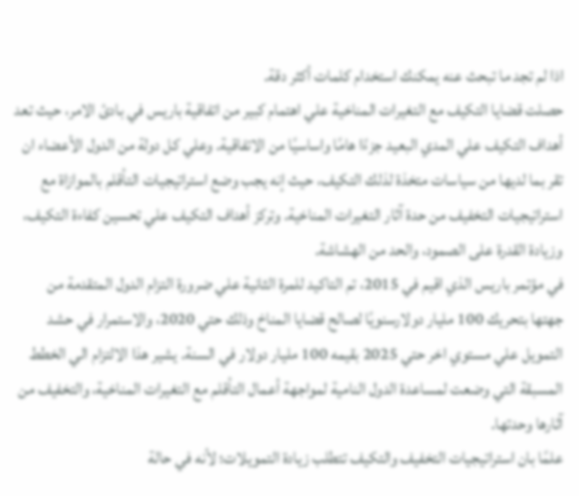اذا لم تجد ما تبحث عنه يمكنك استخدام كلمات أكثر دقة.
حصلت قضايا التكيف مع التغيرات المناخية علي اهتمام كبير من اتفاقية باريس في بادئ الامر، حيث تعد أهداف التكيف علي المدي البعيد جزءًا هامًا واساسيًا من الاتفاقية. وعلي كل دولة من الدول الأعضاء ان تقر بما لديها من سياسات متخذة لذلك التكيف، حيث إنه يجب وضع استراتيجيات التأقلم بالموازاة مع استراتيجيات التخفيف من حدة آثار التغيرات المناخية. وتركز أهداف التكيف علي تحسين كفاءة التكيف، وزيادة القدرة على الصمود، والحد من الهشاشة.
في مؤتمر باريس الذي اقيم في 2015، تم التاكيد للمرة الثانية علي ضرورة التزام الدول المتقدمة من جهتها بتحريك 100 مليار دولارسنويًا لصالح قضايا المناخ وذلك حتي 2020، والاستمرار في حشد التمويل علي مستوي اخر حتي 2025 بقيمه 100 مليار دولار في السنة. يشير هذا الالتزام الي الخطط المسبقة التي وضعت لمساعدة الدول النامية لمواجهة أعمال التأقلم مع التغيرات المناخية، والتخفيف من آثارها وحدتها.
علمًا بان استراتيجيات التخفيف والتكيف تتطلب زيادة التمويلات؛ لأنه في حالة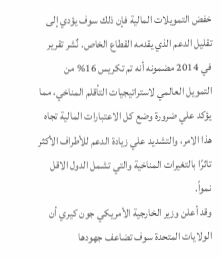خفض التمويلات المالية فإن ذلك سوف يؤدي إلى تقليل الدعم الذي يقدمه القطاع الخاص. نٌشر تقرير في 2014 مضمونه أنه تم تكريس 16% من التمويل العالمي لاستراتيجيات التأقلم المناخي، مما يؤكد علي ضرورة وضع كل الاعتبارات المالية تجاه هذا الامر، والتشديد علي زيادة الدعم للأطراف الأكثر تاثرًا بالتغيرات المناخية والتي تشمل الدول الاقل نمواً.
وقد أعلن وزير الخارجية الأمريكي جون كيري أن الولايات المتحدة سوف تضاعف جهودها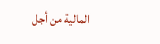المالية من أجل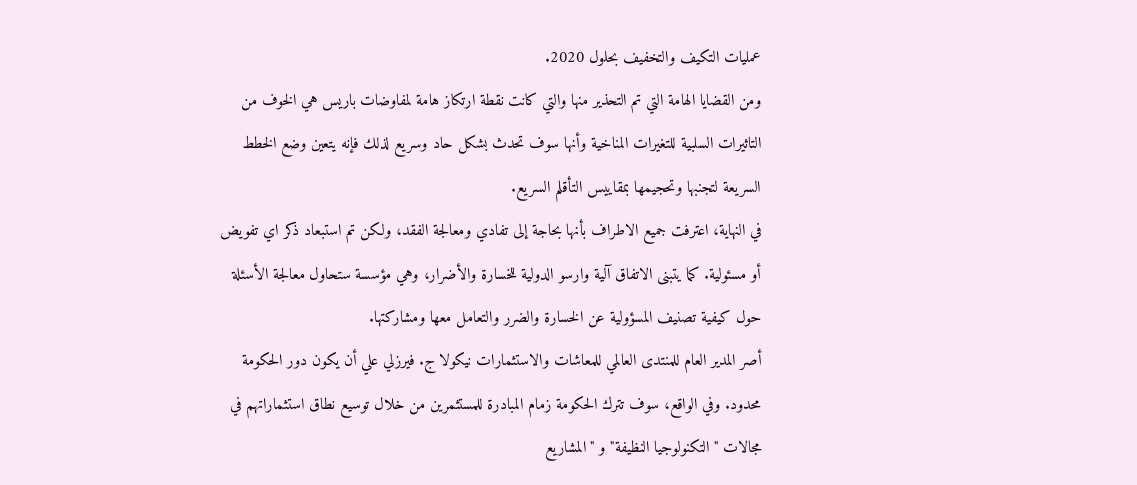عمليات التكيف والتخفيف بحلول 2020.
ومن القضايا الهامة التي تم التحذير منها والتي كانت نقطة ارتكاز هامة لمفاوضات باريس هي الخوف من التاثيرات السلبية للتغيرات المناخية وأنها سوف تحدث بشكل حاد وسريع لذلك فإنه يتعين وضع الخطط السريعة لتجنبها وتحجيمها بمقاييس التأقلم السريع.
في النهاية، اعترفت جميع الاطراف بأنها بحاجة إلى تفادي ومعالجة الفقد، ولكن تم استبعاد ذكر اي تفويض أو مسئولية. كما يتبنى الاتفاق آلية وارسو الدولية للخسارة والأضرار، وهي مؤسسة ستحاول معالجة الأسئلة حول كيفية تصنيف المسؤولية عن الخسارة والضرر والتعامل معها ومشاركتها.
أصر المدير العام للمنتدى العالمي للمعاشات والاستثمارات نيكولا ج. فيرزلي علي أن يكون دور الحكومة محدود. وفي الواقع، سوف تترك الحكومة زمام المبادرة للمستثمرين من خلال توسيع نطاق استثماراتهم في مجالات "التكنولوجيا النظيفة" و "المشاريع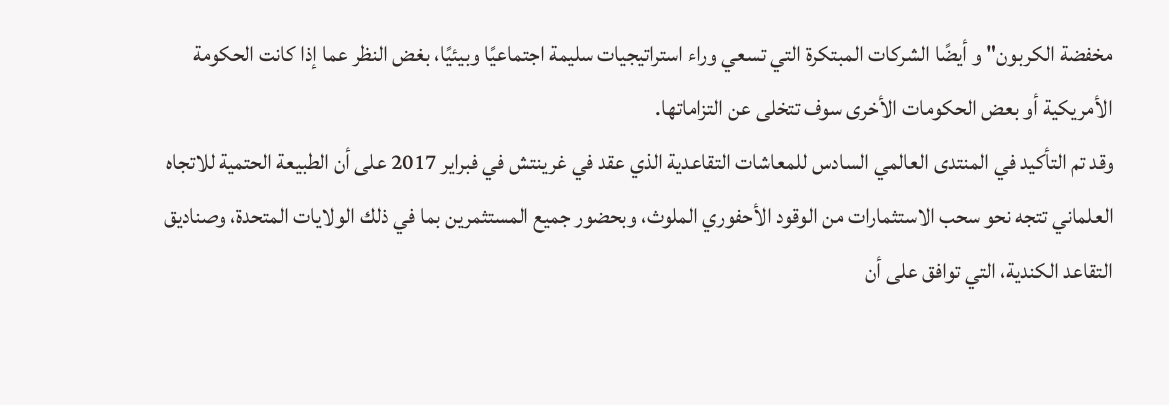مخفضة الكربون" و أيضًا الشركات المبتكرة التي تسعي وراء استراتيجيات سليمة اجتماعيًا وبيئيًا، بغض النظر عما إذا كانت الحكومة الأمريكية أو بعض الحكومات الأخرى سوف تتخلى عن التزاماتها.
وقد تم التأكيد في المنتدى العالمي السادس للمعاشات التقاعدية الذي عقد في غرينتش في فبراير 2017 على أن الطبيعة الحتمية للاتجاه العلماني تتجه نحو سحب الاستثمارات من الوقود الأحفوري الملوث، وبحضور جميع المستثمرين بما في ذلك الولايات المتحدة، وصناديق التقاعد الكندية، التي توافق على أن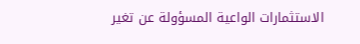الاستثمارات الواعية المسؤولة عن تغير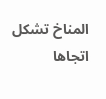المناخ تشكل اتجاها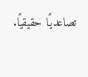تصاعديًا حقيقيًا.